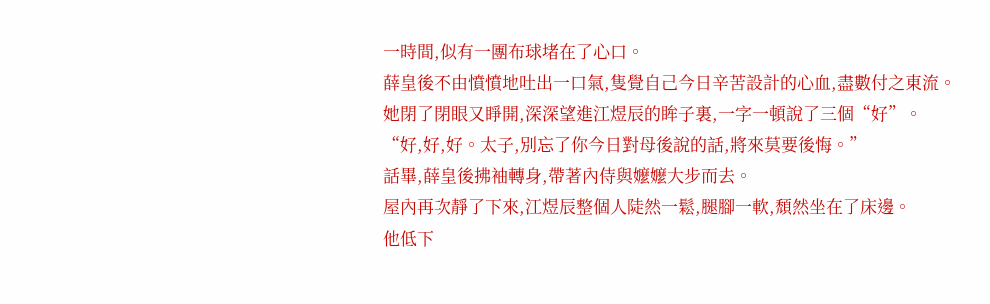一時間,似有一團布球堵在了心口。
薛皇後不由憤憤地吐出一口氣,隻覺自己今日辛苦設計的心血,盡數付之東流。
她閉了閉眼又睜開,深深望進江煜辰的眸子裏,一字一頓說了三個“好”。
“好,好,好。太子,別忘了你今日對母後說的話,將來莫要後悔。”
話畢,薛皇後拂袖轉身,帶著內侍與嬤嬤大步而去。
屋內再次靜了下來,江煜辰整個人陡然一鬆,腿腳一軟,頹然坐在了床邊。
他低下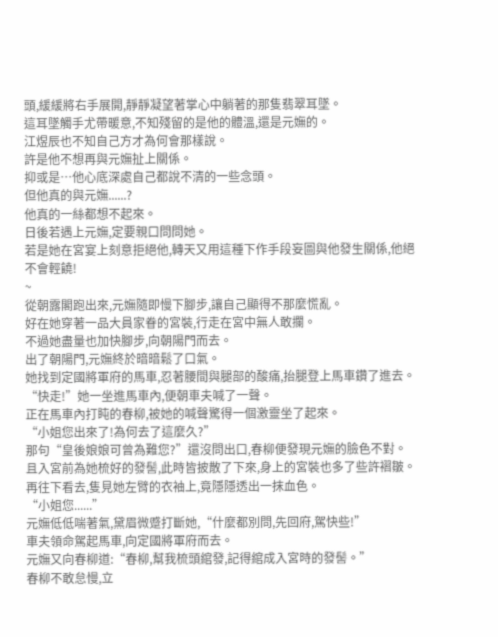頭,緩緩將右手展開,靜靜凝望著掌心中躺著的那隻翡翠耳墜。
這耳墜觸手尤帶暖意,不知殘留的是他的體溫,還是元嫵的。
江煜辰也不知自己方才為何會那樣說。
許是他不想再與元嫵扯上關係。
抑或是…他心底深處自己都說不清的一些念頭。
但他真的與元嫵......?
他真的一絲都想不起來。
日後若遇上元嫵,定要親口問問她。
若是她在宮宴上刻意拒絕他,轉天又用這種下作手段妄圖與他發生關係,他絕不會輕饒!
~
從朝露閣跑出來,元嫵隨即慢下腳步,讓自己顯得不那麼慌亂。
好在她穿著一品大員家眷的宮裝,行走在宮中無人敢攔。
不過她盡量也加快腳步,向朝陽門而去。
出了朝陽門,元嫵終於暗暗鬆了口氣。
她找到定國將軍府的馬車,忍著腰間與腿部的酸痛,抬腿登上馬車鑽了進去。
“快走!”她一坐進馬車內,便朝車夫喊了一聲。
正在馬車內打盹的春柳,被她的喊聲驚得一個激靈坐了起來。
“小姐您出來了!為何去了這麼久?”
那句“皇後娘娘可曾為難您?”還沒問出口,春柳便發現元嫵的臉色不對。
且入宮前為她梳好的發髻,此時皆披散了下來,身上的宮裝也多了些許褶皺。
再往下看去,隻見她左臂的衣袖上,竟隱隱透出一抹血色。
“小姐您......”
元嫵低低喘著氣,黛眉微蹙打斷她,“什麼都別問,先回府,駕快些!”
車夫領命駕起馬車,向定國將軍府而去。
元嫵又向春柳道:“春柳,幫我梳頭綰發,記得綰成入宮時的發髻。”
春柳不敢怠慢,立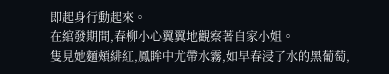即起身行動起來。
在綰發期間,春柳小心翼翼地觀察著自家小姐。
隻見她麵頰緋紅,鳳眸中尤帶水霧,如早春浸了水的黑葡萄,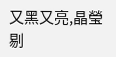又黑又亮,晶瑩剔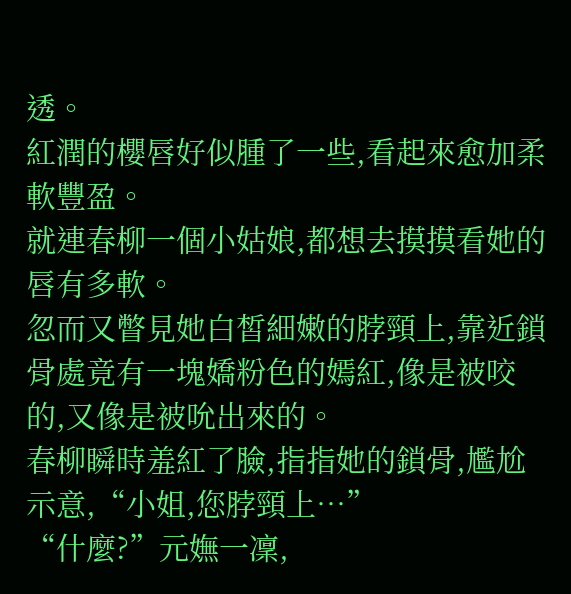透。
紅潤的櫻唇好似腫了一些,看起來愈加柔軟豐盈。
就連春柳一個小姑娘,都想去摸摸看她的唇有多軟。
忽而又瞥見她白皙細嫩的脖頸上,靠近鎖骨處竟有一塊嬌粉色的嫣紅,像是被咬的,又像是被吮出來的。
春柳瞬時羞紅了臉,指指她的鎖骨,尷尬示意,“小姐,您脖頸上…”
“什麼?”元嫵一凜,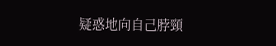疑惑地向自己脖頸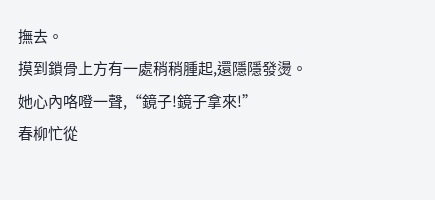撫去。
摸到鎖骨上方有一處稍稍腫起,還隱隱發燙。
她心內咯噔一聲,“鏡子!鏡子拿來!”
春柳忙從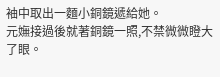袖中取出一麵小銅鏡遞給她。
元嫵接過後就著銅鏡一照,不禁微微瞪大了眼。